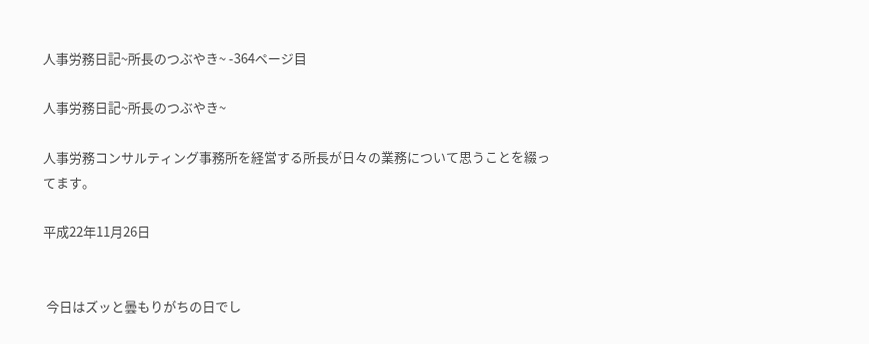人事労務日記~所長のつぶやき~ -364ページ目

人事労務日記~所長のつぶやき~

人事労務コンサルティング事務所を経営する所長が日々の業務について思うことを綴ってます。

平成22年11月26日


 今日はズッと曇もりがちの日でし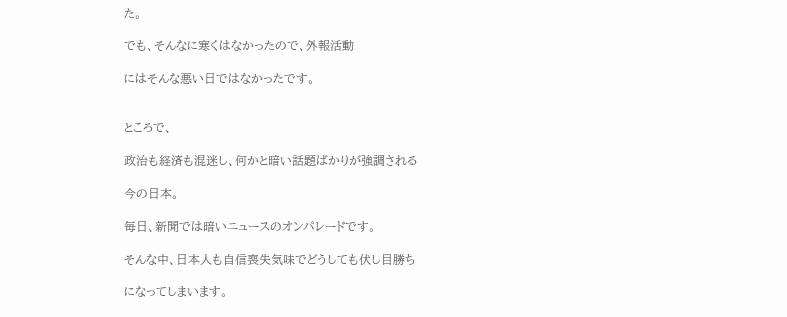た。

でも、そんなに寒くはなかったので、外報活動

にはそんな悪い日ではなかったです。


ところで、

政治も経済も混迷し、何かと暗い話題ばかりが強調される

今の日本。

毎日、新聞では暗いニュースのオンパレードです。

そんな中、日本人も自信喪失気味でどうしても伏し目勝ち

になってしまいます。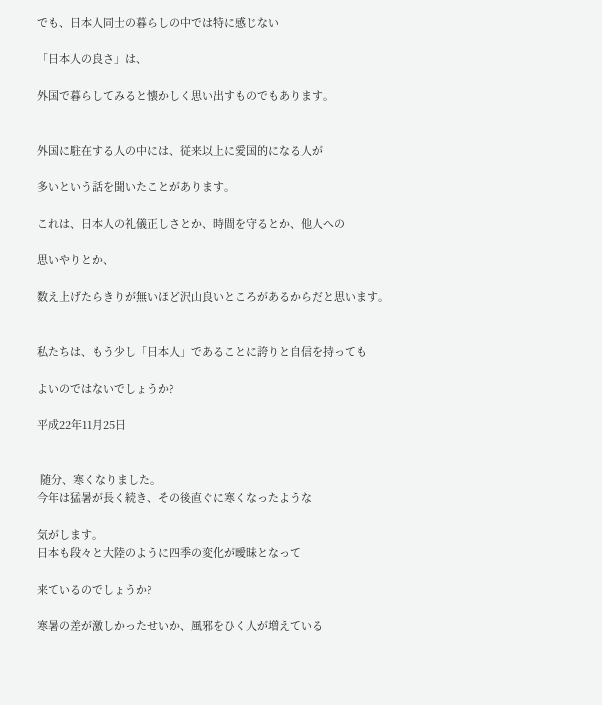でも、日本人同士の暮らしの中では特に感じない

「日本人の良さ」は、

外国で暮らしてみると懐かしく思い出すものでもあります。


外国に駐在する人の中には、従来以上に愛国的になる人が

多いという話を聞いたことがあります。

これは、日本人の礼儀正しさとか、時間を守るとか、他人への

思いやりとか、

数え上げたらきりが無いほど沢山良いところがあるからだと思います。


私たちは、もう少し「日本人」であることに誇りと自信を持っても

よいのではないでしょうか?

平成22年11月25日


 随分、寒くなりました。
今年は猛暑が長く続き、その後直ぐに寒くなったような

気がします。
日本も段々と大陸のように四季の変化が曖昧となって

来ているのでしょうか?

寒暑の差が激しかったせいか、風邪をひく人が増えている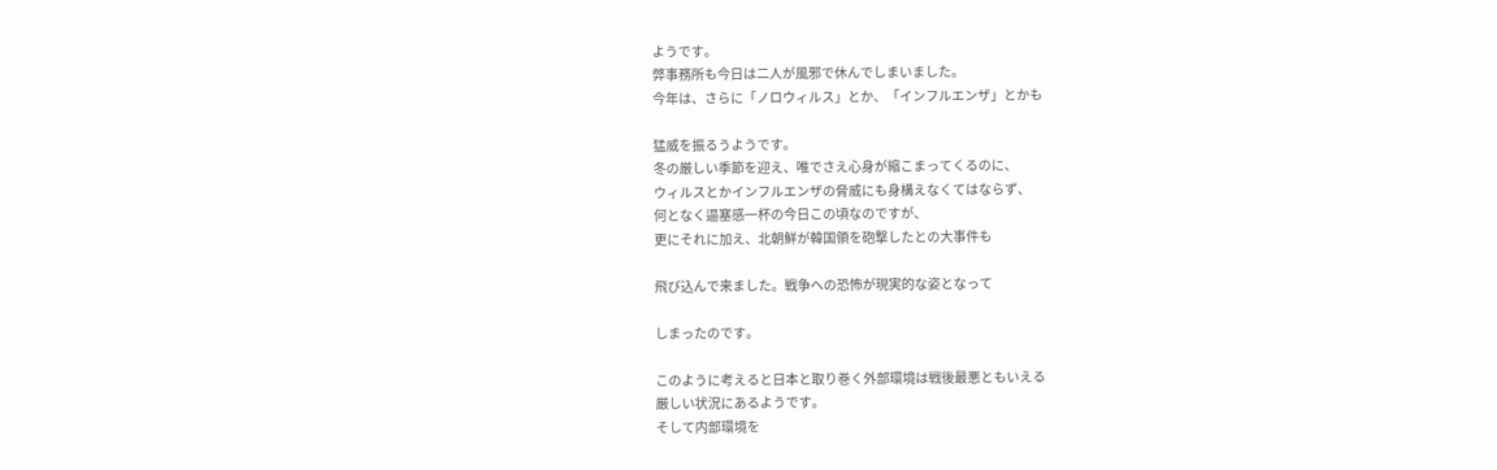ようです。
弊事務所も今日は二人が風邪で休んでしまいました。
今年は、さらに「ノロウィルス」とか、「インフルエンザ」とかも

猛威を振るうようです。
冬の厳しい季節を迎え、唯でさえ心身が縮こまってくるのに、
ウィルスとかインフルエンザの脅威にも身構えなくてはならず、
何となく逼塞感一杯の今日この頃なのですが、
更にそれに加え、北朝鮮が韓国領を砲撃したとの大事件も

飛び込んで来ました。戦争への恐怖が現実的な姿となって

しまったのです。

このように考えると日本と取り巻く外部環境は戦後最悪ともいえる
厳しい状況にあるようです。
そして内部環境を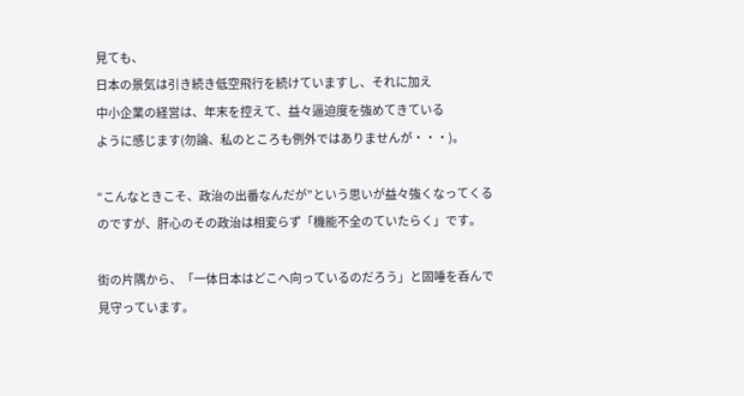見ても、
日本の景気は引き続き低空飛行を続けていますし、それに加え
中小企業の経営は、年末を控えて、益々逼迫度を強めてきている
ように感じます(勿論、私のところも例外ではありませんが・・・)。

“こんなときこそ、政治の出番なんだが”という思いが益々強くなってくる
のですが、肝心のその政治は相変らず「機能不全のていたらく」です。

街の片隅から、「一体日本はどこへ向っているのだろう」と固唾を呑んで
見守っています。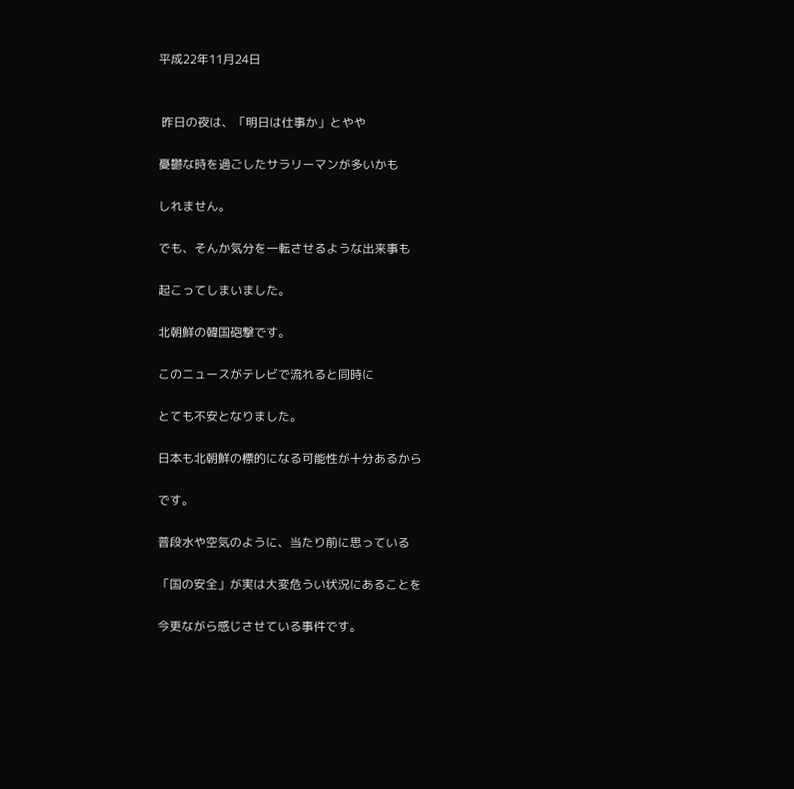平成22年11月24日


 昨日の夜は、「明日は仕事か」とやや

憂鬱な時を過ごしたサラリーマンが多いかも

しれません。

でも、そんか気分を一転させるような出来事も

起こってしまいました。

北朝鮮の韓国砲撃です。

このニュースがテレビで流れると同時に

とても不安となりました。

日本も北朝鮮の標的になる可能性が十分あるから

です。

普段水や空気のように、当たり前に思っている

「国の安全」が実は大変危うい状況にあることを

今更ながら感じさせている事件です。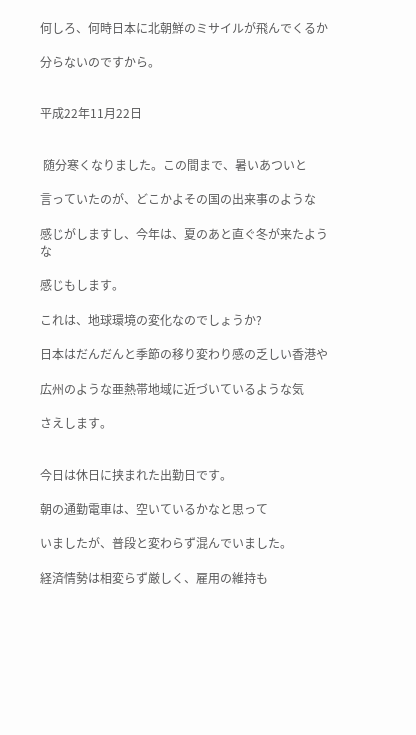何しろ、何時日本に北朝鮮のミサイルが飛んでくるか

分らないのですから。


平成22年11月22日


 随分寒くなりました。この間まで、暑いあついと

言っていたのが、どこかよその国の出来事のような

感じがしますし、今年は、夏のあと直ぐ冬が来たような

感じもします。

これは、地球環境の変化なのでしょうか?

日本はだんだんと季節の移り変わり感の乏しい香港や

広州のような亜熱帯地域に近づいているような気

さえします。


今日は休日に挟まれた出勤日です。

朝の通勤電車は、空いているかなと思って

いましたが、普段と変わらず混んでいました。

経済情勢は相変らず厳しく、雇用の維持も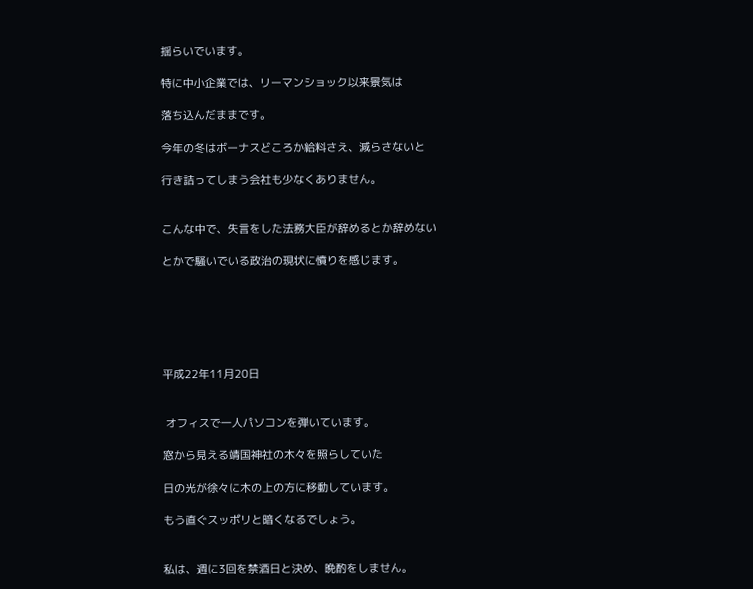揺らいでいます。

特に中小企業では、リーマンショック以来景気は

落ち込んだままです。

今年の冬はボーナスどころか給料さえ、減らさないと

行き詰ってしまう会社も少なくありません。


こんな中で、失言をした法務大臣が辞めるとか辞めない

とかで騒いでいる政治の現状に憤りを感じます。






平成22年11月20日


 オフィスで一人パソコンを弾いています。

窓から見える靖国神社の木々を照らしていた

日の光が徐々に木の上の方に移動しています。

もう直ぐスッポリと暗くなるでしょう。


私は、週に3回を禁酒日と決め、晩酌をしません。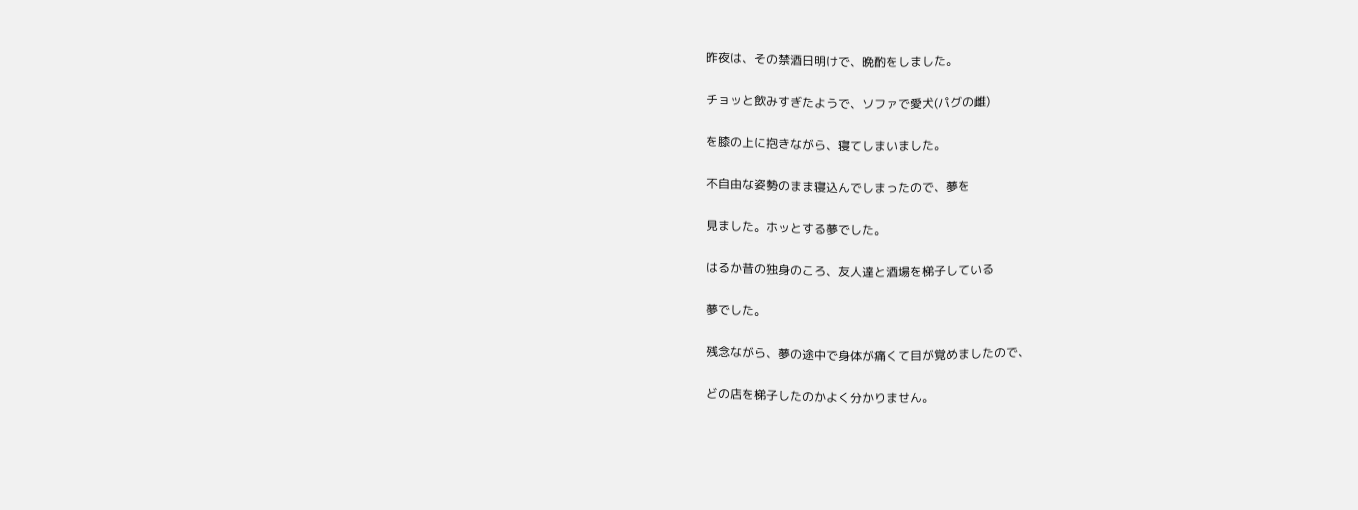昨夜は、その禁酒日明けで、晩酌をしました。

チョッと飲みすぎたようで、ソファで愛犬(パグの雌)

を膝の上に抱きながら、寝てしまいました。

不自由な姿勢のまま寝込んでしまったので、夢を

見ました。ホッとする夢でした。

はるか昔の独身のころ、友人達と酒場を梯子している

夢でした。

残念ながら、夢の途中で身体が痛くて目が覚めましたので、

どの店を梯子したのかよく分かりません。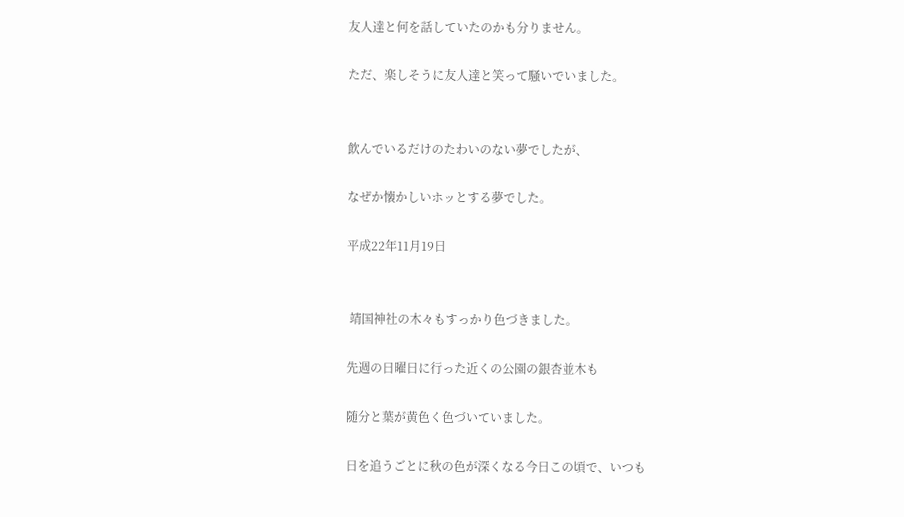友人達と何を話していたのかも分りません。

ただ、楽しそうに友人達と笑って騒いでいました。


飲んでいるだけのたわいのない夢でしたが、

なぜか懐かしいホッとする夢でした。

平成22年11月19日


 靖国神社の木々もすっかり色づきました。

先週の日曜日に行った近くの公園の銀杏並木も

随分と葉が黄色く色づいていました。

日を追うごとに秋の色が深くなる今日この頃で、いつも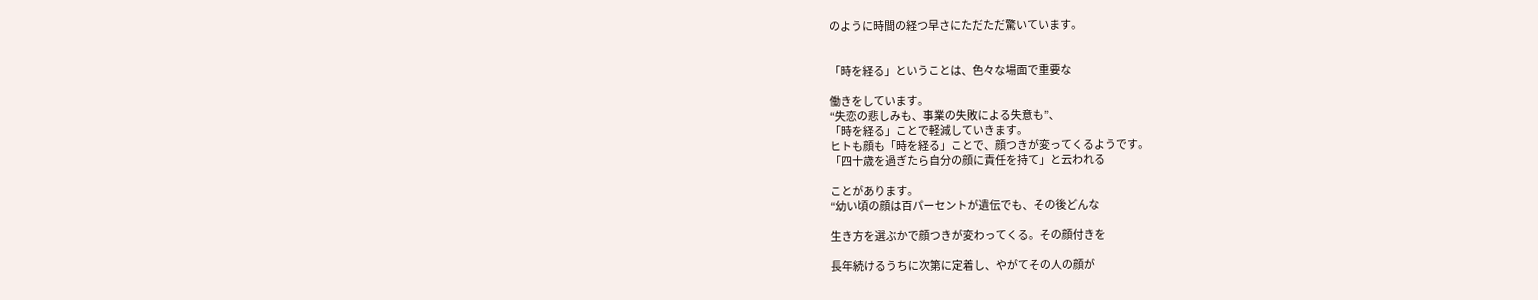のように時間の経つ早さにただただ驚いています。


「時を経る」ということは、色々な場面で重要な

働きをしています。
“失恋の悲しみも、事業の失敗による失意も”、
「時を経る」ことで軽減していきます。
ヒトも顔も「時を経る」ことで、顔つきが変ってくるようです。
「四十歳を過ぎたら自分の顔に責任を持て」と云われる

ことがあります。
“幼い頃の顔は百パーセントが遺伝でも、その後どんな

生き方を選ぶかで顔つきが変わってくる。その顔付きを

長年続けるうちに次第に定着し、やがてその人の顔が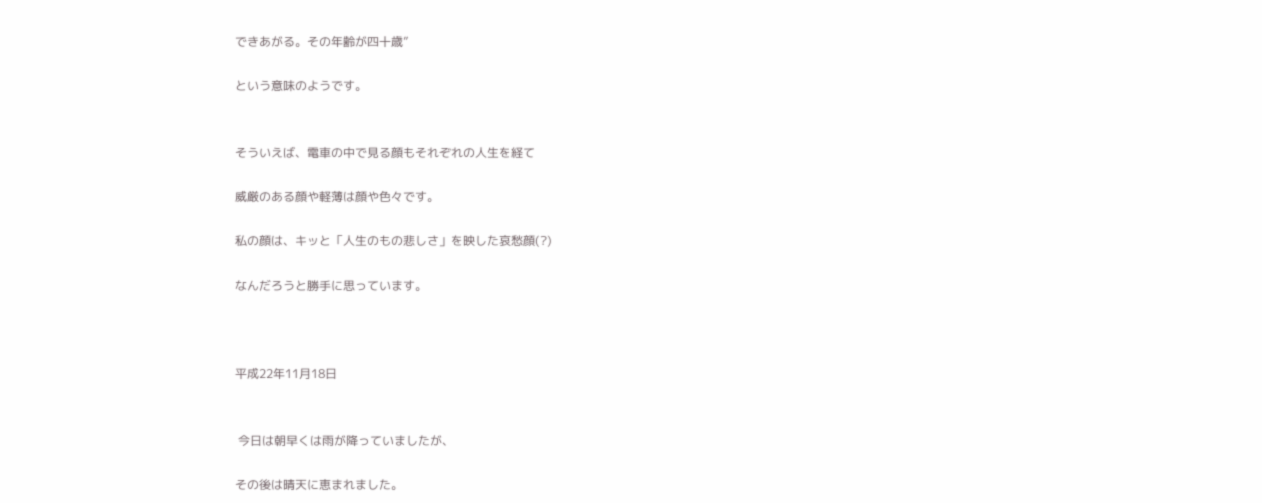できあがる。その年齢が四十歳”

という意味のようです。


そういえば、電車の中で見る顔もそれぞれの人生を経て

威厳のある顔や軽薄は顔や色々です。

私の顔は、キッと「人生のもの悲しさ」を映した哀愁顔(?)

なんだろうと勝手に思っています。



平成22年11月18日


 今日は朝早くは雨が降っていましたが、

その後は晴天に恵まれました。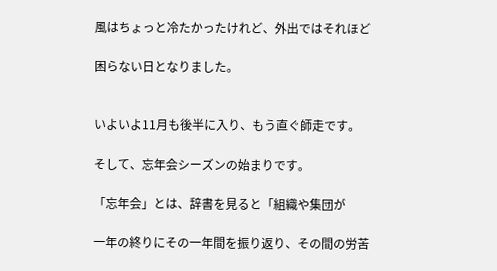風はちょっと冷たかったけれど、外出ではそれほど

困らない日となりました。


いよいよ11月も後半に入り、もう直ぐ師走です。

そして、忘年会シーズンの始まりです。

「忘年会」とは、辞書を見ると「組織や集団が

一年の終りにその一年間を振り返り、その間の労苦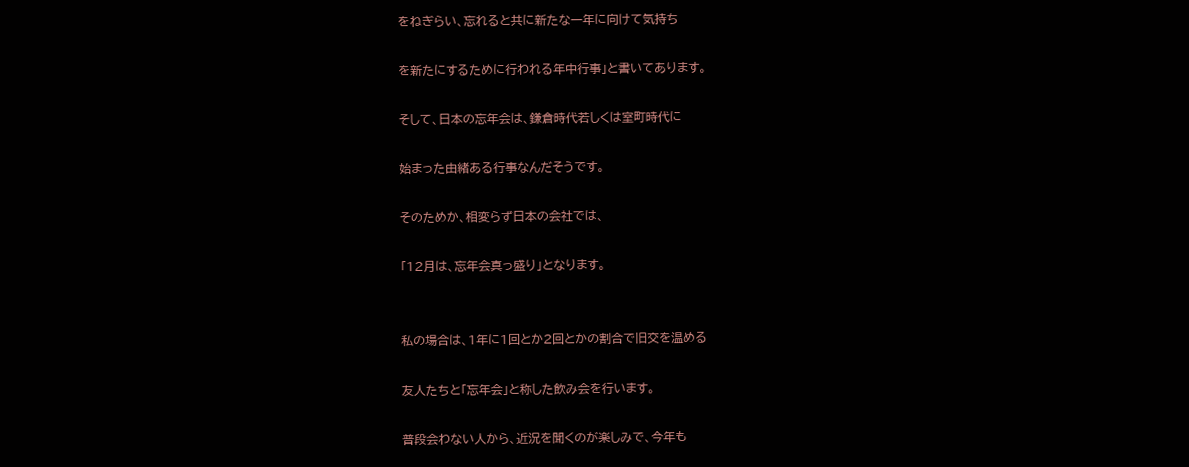をねぎらい、忘れると共に新たな一年に向けて気持ち

を新たにするために行われる年中行事」と書いてあります。

そして、日本の忘年会は、鎌倉時代若しくは室町時代に

始まった由緒ある行事なんだそうです。

そのためか、相変らず日本の会社では、

「12月は、忘年会真っ盛り」となります。


私の場合は、1年に1回とか2回とかの割合で旧交を温める

友人たちと「忘年会」と称した飲み会を行います。

普段会わない人から、近況を聞くのが楽しみで、今年も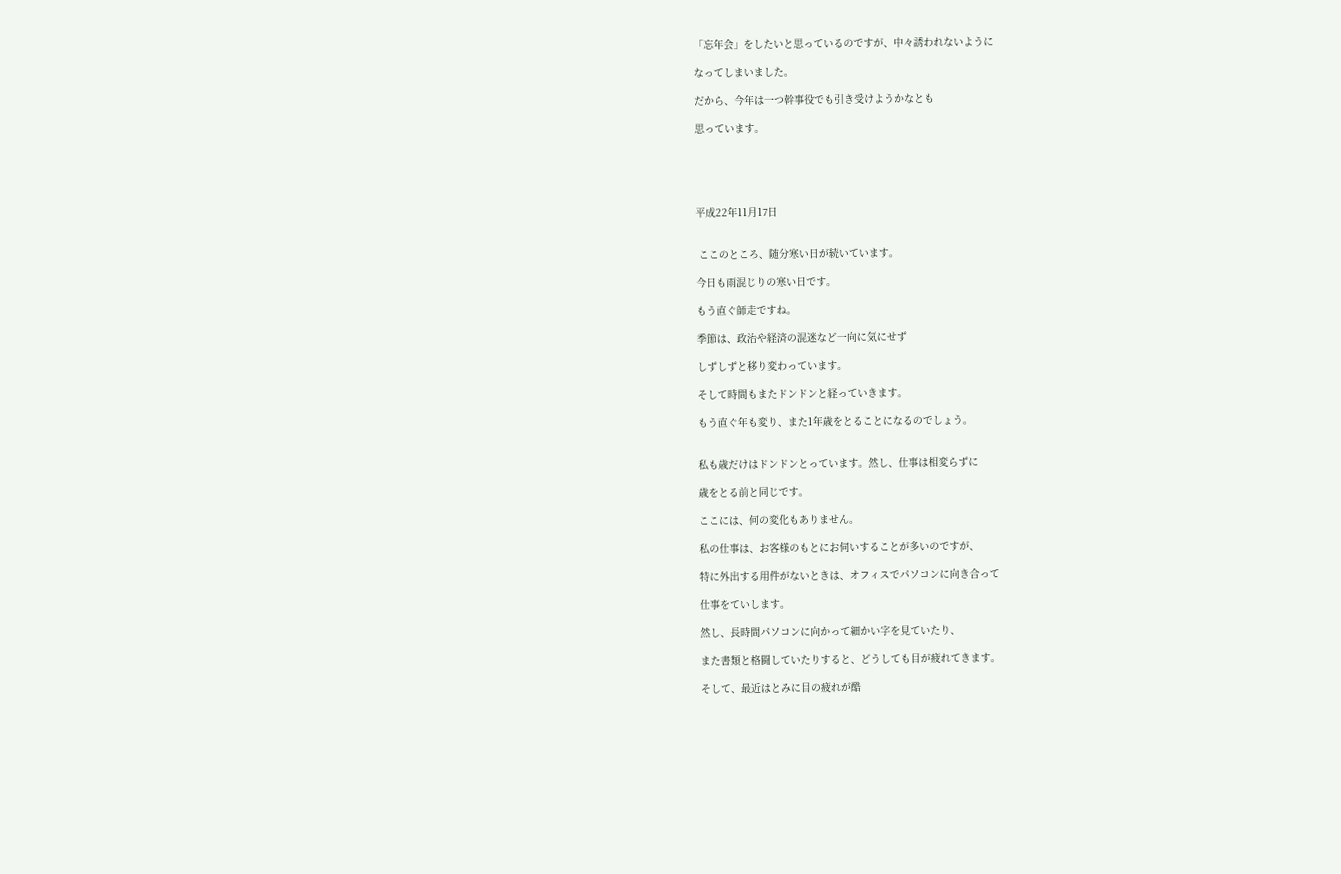「忘年会」をしたいと思っているのですが、中々誘われないように

なってしまいました。

だから、今年は一つ幹事役でも引き受けようかなとも

思っています。





平成22年11月17日


 ここのところ、随分寒い日が続いています。

今日も雨混じりの寒い日です。

もう直ぐ師走ですね。

季節は、政治や経済の混迷など一向に気にせず

しずしずと移り変わっています。

そして時間もまたドンドンと経っていきます。

もう直ぐ年も変り、また1年歳をとることになるのでしょう。


私も歳だけはドンドンとっています。然し、仕事は相変らずに

歳をとる前と同じです。

ここには、何の変化もありません。

私の仕事は、お客様のもとにお伺いすることが多いのですが、

特に外出する用件がないときは、オフィスでパソコンに向き合って

仕事をていします。

然し、長時間パソコンに向かって細かい字を見ていたり、

また書類と格闘していたりすると、どうしても目が疲れてきます。

そして、最近はとみに目の疲れが酷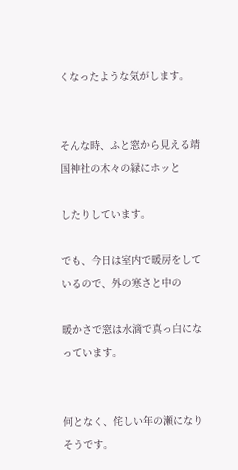くなったような気がします。


そんな時、ふと窓から見える靖国神社の木々の緑にホッと

したりしています。

でも、今日は室内で暖房をしているので、外の寒さと中の

暖かさで窓は水滴で真っ白になっています。


何となく、侘しい年の瀬になりそうです。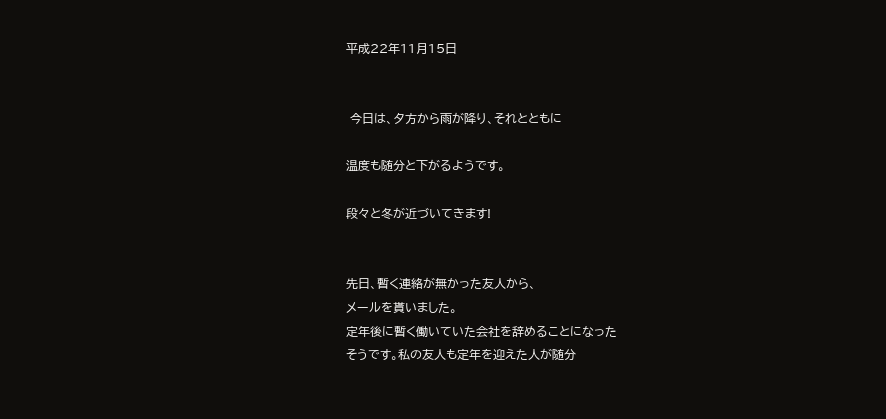平成22年11月15日


 今日は、夕方から雨が降り、それとともに

温度も随分と下がるようです。

段々と冬が近づいてきます!


先日、暫く連絡が無かった友人から、
メールを貰いました。
定年後に暫く働いていた会社を辞めることになった
そうです。私の友人も定年を迎えた人が随分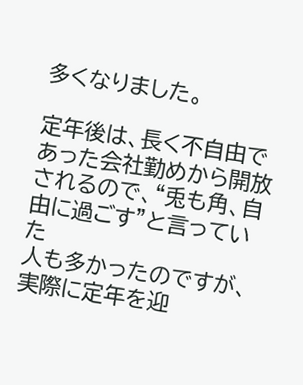多くなりました。

定年後は、長く不自由であった会社勤めから開放
されるので、“兎も角、自由に過ごす”と言っていた
人も多かったのですが、実際に定年を迎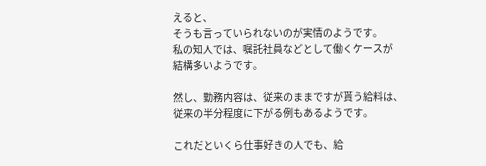えると、
そうも言っていられないのが実情のようです。
私の知人では、嘱託社員などとして働くケースが
結構多いようです。

然し、勤務内容は、従来のままですが貰う給料は、
従来の半分程度に下がる例もあるようです。

これだといくら仕事好きの人でも、給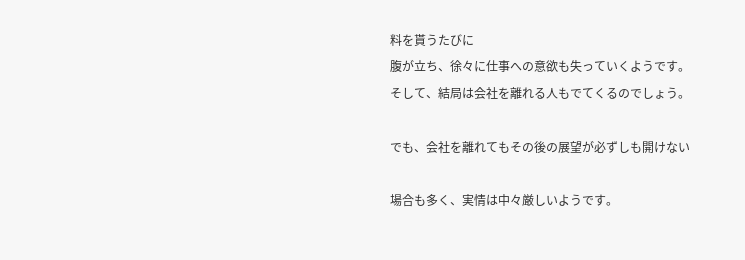料を貰うたびに
腹が立ち、徐々に仕事への意欲も失っていくようです。
そして、結局は会社を離れる人もでてくるのでしょう。

でも、会社を離れてもその後の展望が必ずしも開けない

場合も多く、実情は中々厳しいようです。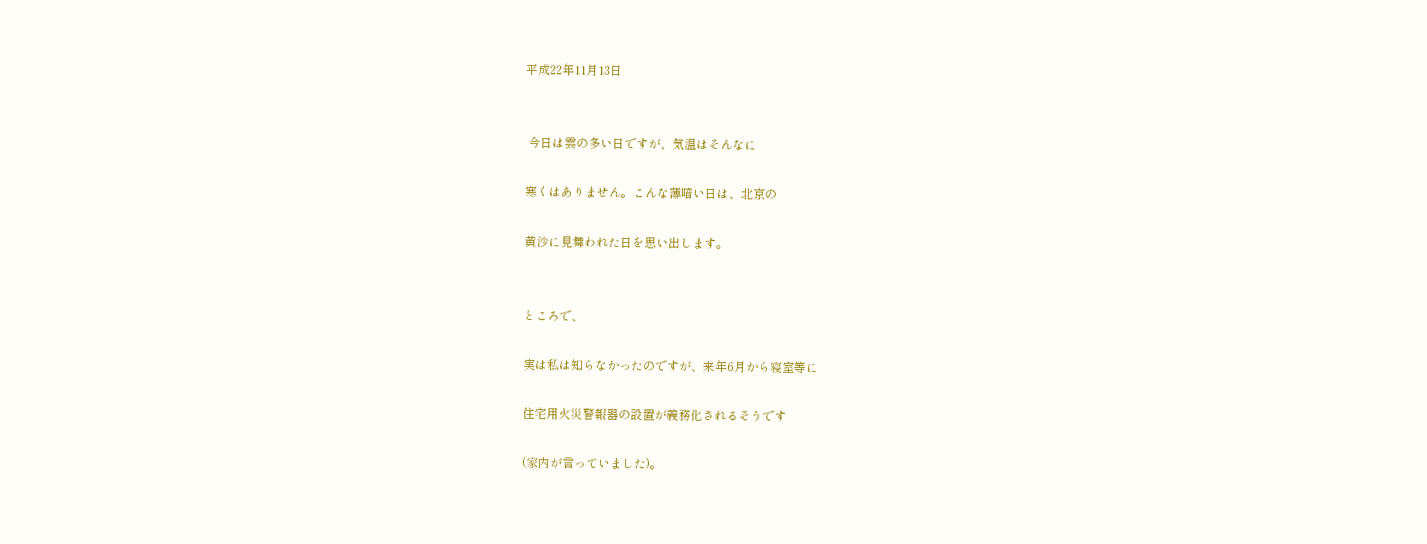平成22年11月13日


 今日は雲の多い日ですが、気温はそんなに

寒くはありません。こんな薄暗い日は、北京の

黄沙に見舞われた日を思い出します。


ところで、

実は私は知らなかったのですが、来年6月から寝室等に

住宅用火災警報器の設置が義務化されるそうです

(家内が言っていました)。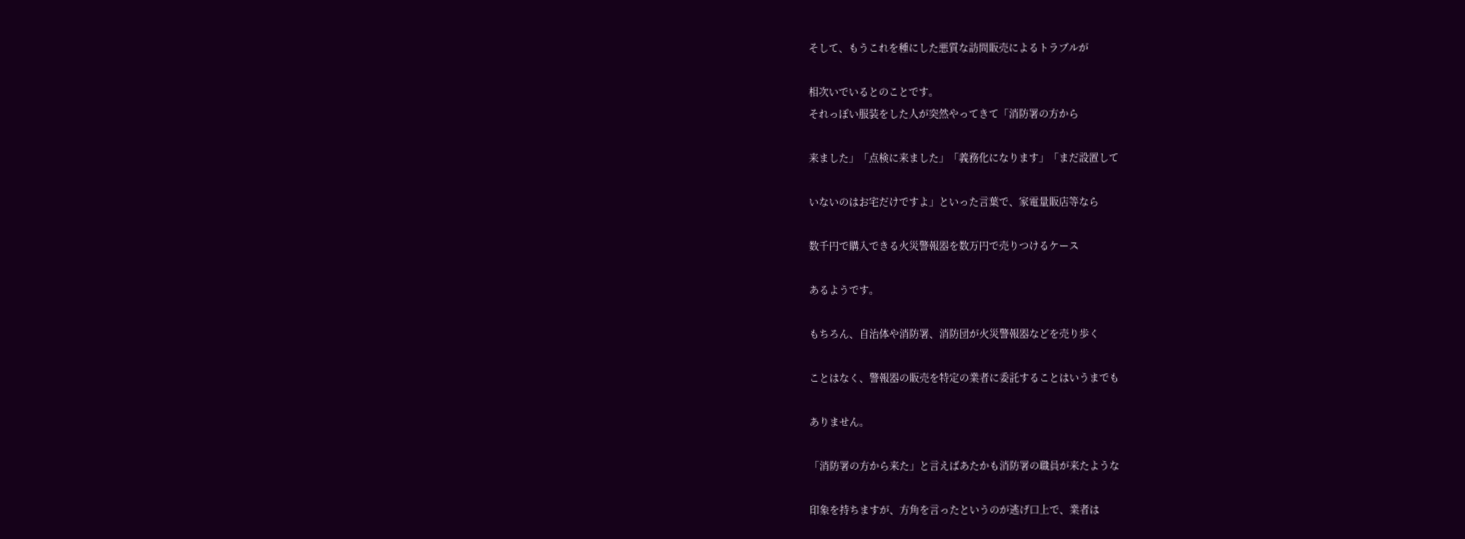そして、もうこれを種にした悪質な訪問販売によるトラブルが

相次いでいるとのことです。
それっぽい服装をした人が突然やってきて「消防署の方から

来ました」「点検に来ました」「義務化になります」「まだ設置して

いないのはお宅だけですよ」といった言葉で、家電量販店等なら

数千円で購入できる火災警報器を数万円で売りつけるケース

あるようです。

もちろん、自治体や消防署、消防団が火災警報器などを売り歩く

ことはなく、警報器の販売を特定の業者に委託することはいうまでも

ありません。

「消防署の方から来た」と言えばあたかも消防署の職員が来たような

印象を持ちますが、方角を言ったというのが逃げ口上で、業者は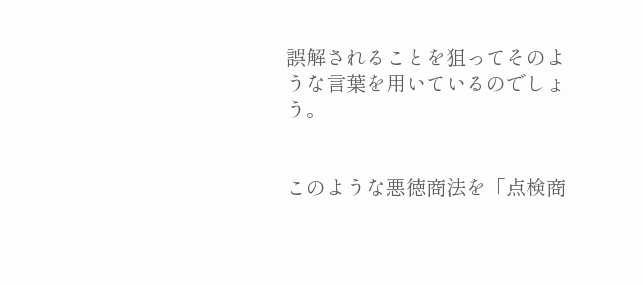誤解されることを狙ってそのような言葉を用いているのでしょう。


このような悪徳商法を「点検商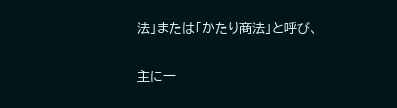法」または「かたり商法」と呼び、

主に一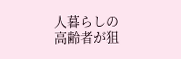人暮らしの高齢者が狙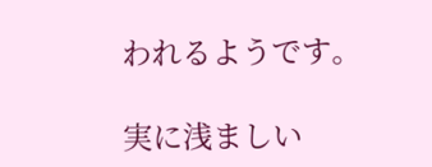われるようです。

実に浅ましい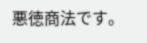悪徳商法です。